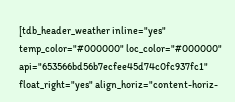[tdb_header_weather inline="yes" temp_color="#000000" loc_color="#000000" api="653566bd56b7ecfee45d74c0fc937fc1" float_right="yes" align_horiz="content-horiz-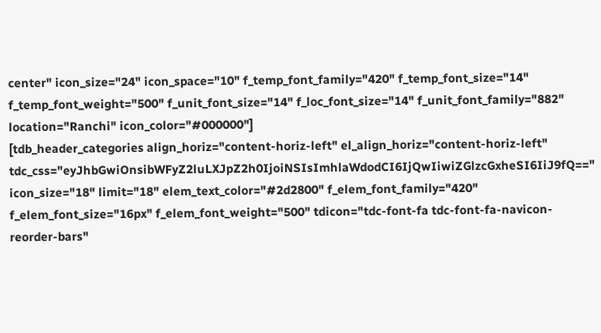center" icon_size="24" icon_space="10" f_temp_font_family="420" f_temp_font_size="14" f_temp_font_weight="500" f_unit_font_size="14" f_loc_font_size="14" f_unit_font_family="882" location="Ranchi" icon_color="#000000"]
[tdb_header_categories align_horiz="content-horiz-left" el_align_horiz="content-horiz-left" tdc_css="eyJhbGwiOnsibWFyZ2luLXJpZ2h0IjoiNSIsImhlaWdodCI6IjQwIiwiZGlzcGxheSI6IiJ9fQ==" icon_size="18" limit="18" elem_text_color="#2d2800" f_elem_font_family="420" f_elem_font_size="16px" f_elem_font_weight="500" tdicon="tdc-font-fa tdc-font-fa-navicon-reorder-bars"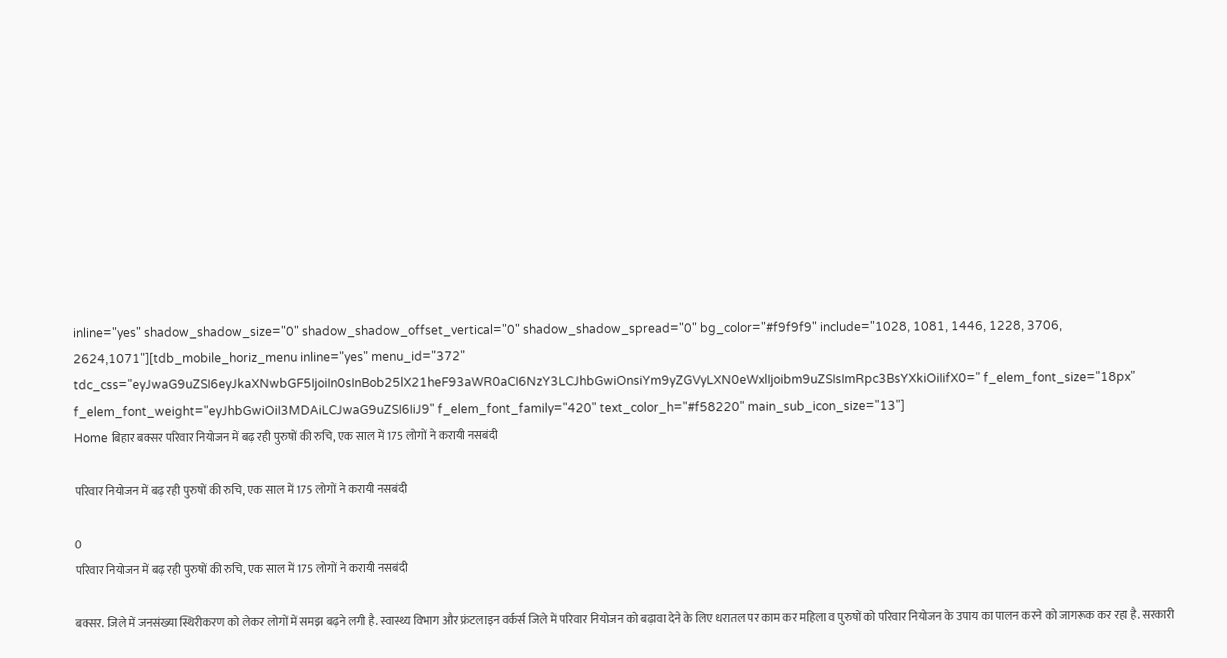inline="yes" shadow_shadow_size="0" shadow_shadow_offset_vertical="0" shadow_shadow_spread="0" bg_color="#f9f9f9" include="1028, 1081, 1446, 1228, 3706, 2624,1071"][tdb_mobile_horiz_menu inline="yes" menu_id="372" tdc_css="eyJwaG9uZSI6eyJkaXNwbGF5IjoiIn0sInBob25lX21heF93aWR0aCI6NzY3LCJhbGwiOnsiYm9yZGVyLXN0eWxlIjoibm9uZSIsImRpc3BsYXkiOiIifX0=" f_elem_font_size="18px" f_elem_font_weight="eyJhbGwiOiI3MDAiLCJwaG9uZSI6IiJ9" f_elem_font_family="420" text_color_h="#f58220" main_sub_icon_size="13"]
Home बिहार बक्सर परिवार नियोजन में बढ़ रही पुरुषों की रुचि, एक साल में 175 लोगों ने करायी नसबंदी

परिवार नियोजन में बढ़ रही पुरुषों की रुचि, एक साल में 175 लोगों ने करायी नसबंदी

0
परिवार नियोजन में बढ़ रही पुरुषों की रुचि, एक साल में 175 लोगों ने करायी नसबंदी

बक्सर. जिले में जनसंख्या स्थिरीकरण को लेकर लोगों में समझ बढ़ने लगी है. स्वास्थ्य विभाग और फ्रंटलाइन वर्कर्स जिले में परिवार नियोजन को बढ़ावा देने के लिए धरातल पर काम कर महिला व पुरुषों को परिवार नियोजन के उपाय का पालन करने को जागरूक कर रहा है. सरकारी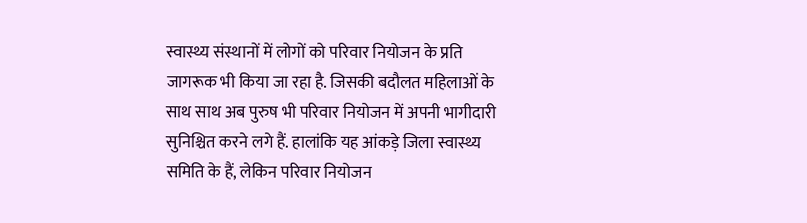स्वास्थ्य संस्थानों में लोगों को परिवार नियोजन के प्रति जागरूक भी किया जा रहा है. जिसकी बदौलत महिलाओं के साथ साथ अब पुरुष भी परिवार नियोजन में अपनी भागीदारी सुनिश्चित करने लगे हैं. हालांकि यह आंकड़े जिला स्वास्थ्य समिति के हैं, लेकिन परिवार नियोजन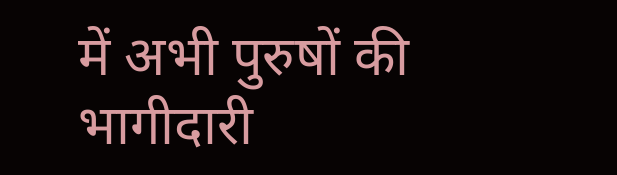में अभी पुरुषों की भागीदारी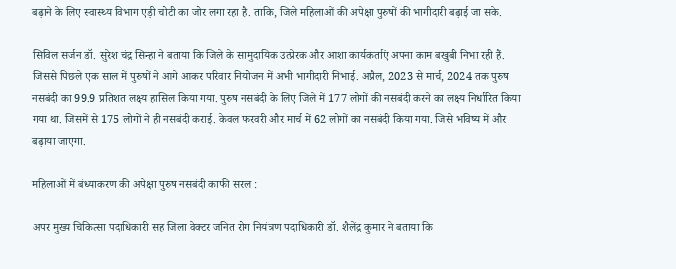बढ़ाने के लिए स्वास्थ्य विभाग एड़ी चोटी का जोर लगा रहा है. ताकि, जिले महिलाओं की अपेक्षा पुरुषों की भागीदारी बढ़ाई जा सके.

सिविल सर्जन डॉ. सुरेश चंद्र सिन्हा ने बताया कि जिले के सामुदायिक उत्प्रेरक और आशा कार्यकर्ताएं अपना काम बखुबी निभा रही हैं. जिससे पिछले एक साल में पुरुषों ने आगे आकर परिवार नियोजन में अभी भागीदारी निभाई. अप्रैल, 2023 से मार्च, 2024 तक पुरुष नसबंदी का 99.9 प्रतिशत लक्ष्य हासिल किया गया. पुरुष नसबंदी के लिए जिले में 177 लोगों की नसबंदी करने का लक्ष्य निर्धारित किया गया था. जिसमें से 175 लोगों ने ही नसबंदी कराई. केवल फरवरी और मार्च में 62 लोगों का नसबंदी किया गया. जिसे भविष्य में और बढ़ाया जाएगा.

महिलाओं में बंध्याकरण की अपेक्षा पुरुष नसबंदी काफी सरल :

अपर मुख्य चिकित्सा पदाधिकारी सह जिला वेक्टर जनित रोग नियंत्रण पदाधिकारी डॉ. शैलेंद्र कुमार ने बताया कि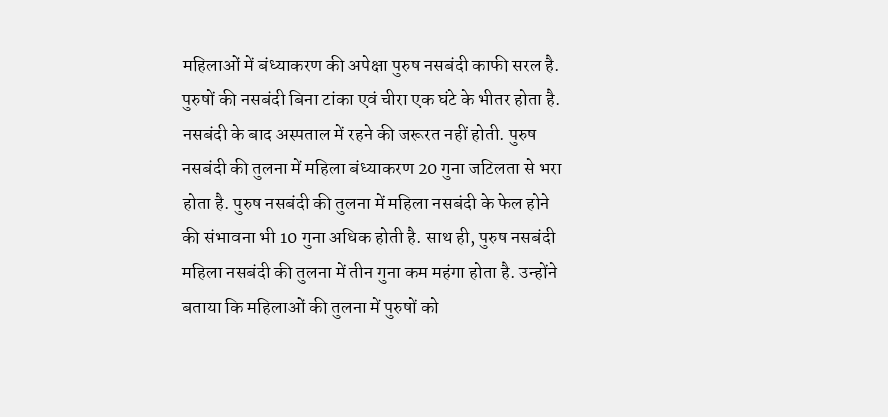महिलाओं में बंध्याकरण की अपेक्षा पुरुष नसबंदी काफी सरल है. पुरुषों की नसबंदी बिना टांका एवं चीरा एक घंटे के भीतर होता है. नसबंदी के बाद अस्पताल में रहने की जरूरत नहीं होती. पुरुष नसबंदी की तुलना में महिला बंध्याकरण 20 गुना जटिलता से भरा होता है. पुरुष नसबंदी की तुलना में महिला नसबंदी के फेल होने की संभावना भी 10 गुना अधिक होती है. साथ ही, पुरुष नसबंदी महिला नसबंदी की तुलना में तीन गुना कम महंगा होता है. उन्होंने बताया कि महिलाओं की तुलना में पुरुषों को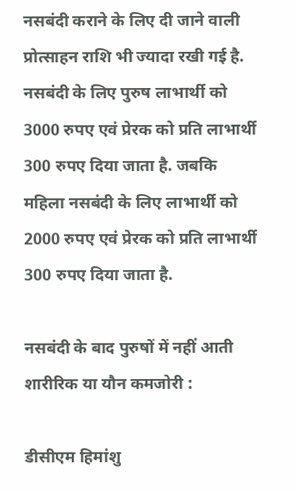नसबंदी कराने के लिए दी जाने वाली प्रोत्साहन राशि भी ज्यादा रखी गई है. नसबंदी के लिए पुरुष लाभार्थी को 3000 रुपए एवं प्रेरक को प्रति लाभार्थी 300 रुपए दिया जाता है. जबकि महिला नसबंदी के लिए लाभार्थी को 2000 रुपए एवं प्रेरक को प्रति लाभार्थी 300 रुपए दिया जाता है.

नसबंदी के बाद पुरुषों में नहीं आती शारीरिक या यौन कमजोरी :

डीसीएम हिमांशु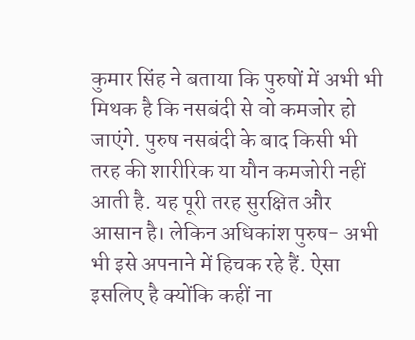कुमार सिंह ने बताया कि पुरुषों में अभी भी मिथक है कि नसबंदी से वो कमजोर हो जाएंगे. पुरुष नसबंदी के बाद किसी भी तरह की शारीरिक या यौन कमजोरी नहीं आती है. यह पूरी तरह सुरक्षित और आसान है। लेकिन अधिकांश पुरुष- अभी भी इसे अपनाने में हिचक रहे हैं. ऐसा इसलिए है क्योंकि कहीं ना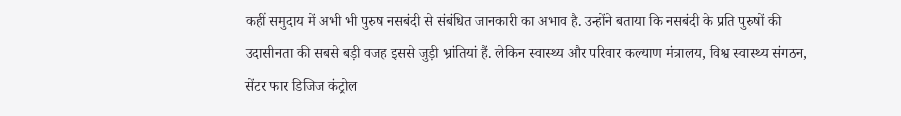कहीं समुदाय में अभी भी पुरुष नसबंदी से संबंधित जानकारी का अभाव है. उन्होंने बताया कि नसबंदी के प्रति पुरुषों की उदासीनता की सबसे बड़ी वजह इससे जुड़ी भ्रांतियां हैं. लेकिन स्वास्थ्य और परिवार कल्याण मंत्रालय, विश्व स्वास्थ्य संगठन, सेंटर फार डिजिज कंट्रोल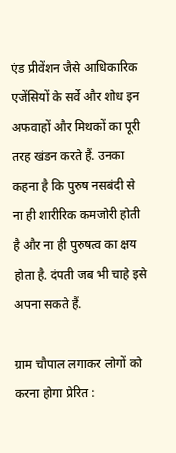एंड प्रीवेंशन जैसे आधिकारिक एजेंसियों के सर्वे और शोध इन अफवाहों और मिथकों का पूरी तरह खंडन करते हैं. उनका कहना है कि पुरुष नसबंदी से ना ही शारीरिक कमजोरी होती है और ना ही पुरुषत्व का क्षय होता है. दंपती जब भी चाहे इसे अपना सकते हैं.

ग्राम चौपाल लगाकर लोगों को करना होगा प्रेरित :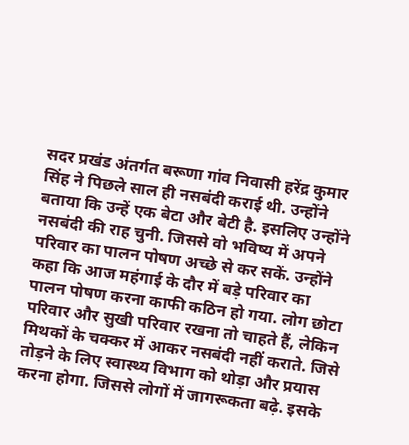सदर प्रखंड अंतर्गत बरूणा गांव निवासी हरेंद्र कुमार सिंह ने पिछले साल ही नसबंदी कराई थी. उन्होंने बताया कि उन्हें एक बेटा और बेटी है. इसलिए उन्होंने नसबंदी की राह चुनी. जिससे वो भविष्य में अपने परिवार का पालन पोषण अच्छे से कर सकें. उन्होंने कहा कि आज महंगाई के दौर में बड़े परिवार का पालन पोषण करना काफी कठिन हो गया. लोग छोटा परिवार और सुखी परिवार रखना तो चाहते हैं, लेकिन मिथकों के चक्कर में आकर नसबंदी नहीं कराते. जिसे तोड़ने के लिए स्वास्थ्य विभाग को थोड़ा और प्रयास करना होगा. जिससे लोगों में जागरूकता बढ़े. इसके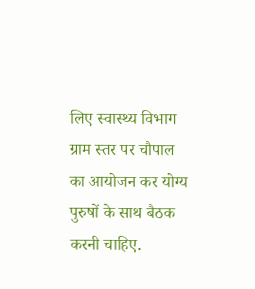लिए स्वास्थ्य विभाग ग्राम स्तर पर चौपाल का आयोजन कर योग्य पुरुषों के साथ बैठक करनी चाहिए.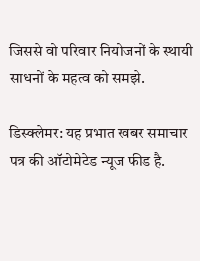जिससे वो परिवार नियोजनों के स्थायी साधनों के महत्व को समझे.

डिस्क्लेमर: यह प्रभात खबर समाचार पत्र की ऑटोमेटेड न्यूज फीड है.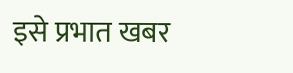इसे प्रभात खबर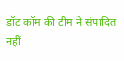डॉट कॉम की टीम ने संपादित नहीं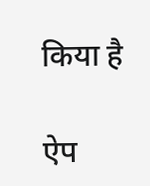किया है

ऐप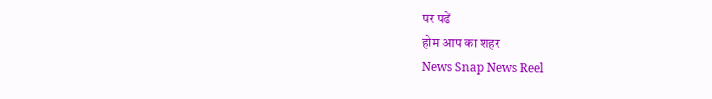पर पढें
होम आप का शहर
News Snap News Reel